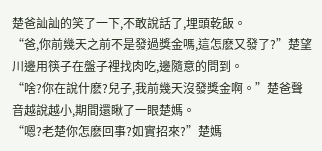楚爸訕訕的笑了一下,不敢說話了,埋頭乾飯。
“爸,你前幾天之前不是發過獎金嗎,這怎麽又發了?”楚望川邊用筷子在盤子裡找肉吃,邊隨意的問到。
“啥?你在說什麽?兒子,我前幾天沒發獎金啊。”楚爸聲音越說越小,期間還瞅了一眼楚媽。
“嗯?老楚你怎麽回事?如實招來?”楚媽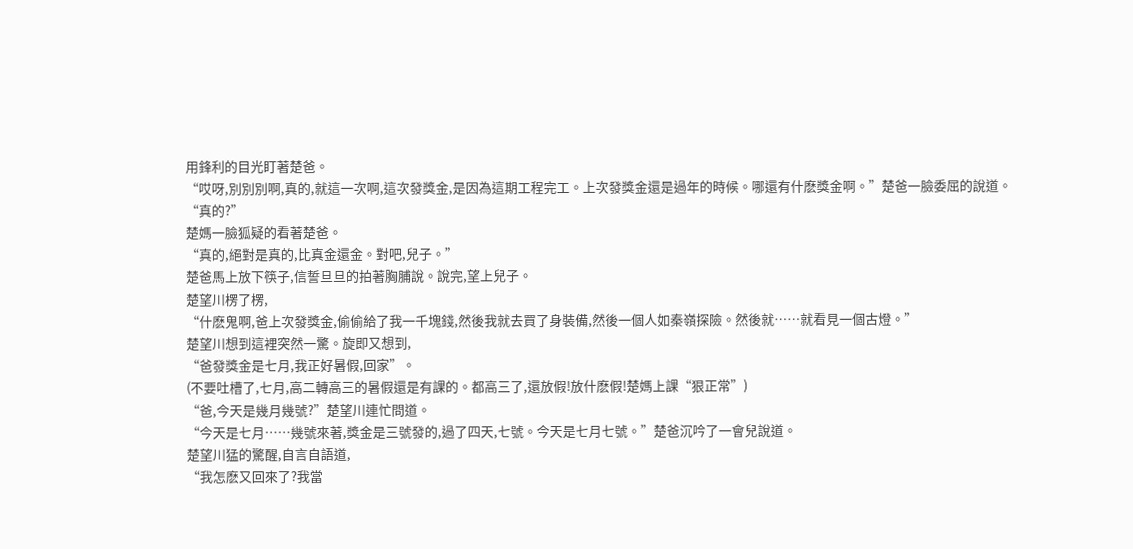用鋒利的目光盯著楚爸。
“哎呀,別別別啊,真的,就這一次啊,這次發獎金,是因為這期工程完工。上次發獎金還是過年的時候。哪還有什麽獎金啊。”楚爸一臉委屈的說道。
“真的?”
楚媽一臉狐疑的看著楚爸。
“真的,絕對是真的,比真金還金。對吧,兒子。”
楚爸馬上放下筷子,信誓旦旦的拍著胸脯說。說完,望上兒子。
楚望川楞了楞,
“什麽鬼啊,爸上次發獎金,偷偷給了我一千塊錢,然後我就去買了身裝備,然後一個人如秦嶺探險。然後就……就看見一個古燈。”
楚望川想到這裡突然一驚。旋即又想到,
“爸發獎金是七月,我正好暑假,回家”。
(不要吐槽了,七月,高二轉高三的暑假還是有課的。都高三了,還放假!放什麽假!楚媽上課“狠正常”)
“爸,今天是幾月幾號?”楚望川連忙問道。
“今天是七月……幾號來著,獎金是三號發的,過了四天,七號。今天是七月七號。”楚爸沉吟了一會兒說道。
楚望川猛的驚醒,自言自語道,
“我怎麽又回來了?我當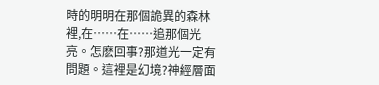時的明明在那個詭異的森林裡,在……在……追那個光亮。怎麽回事?那道光一定有問題。這裡是幻境?神經層面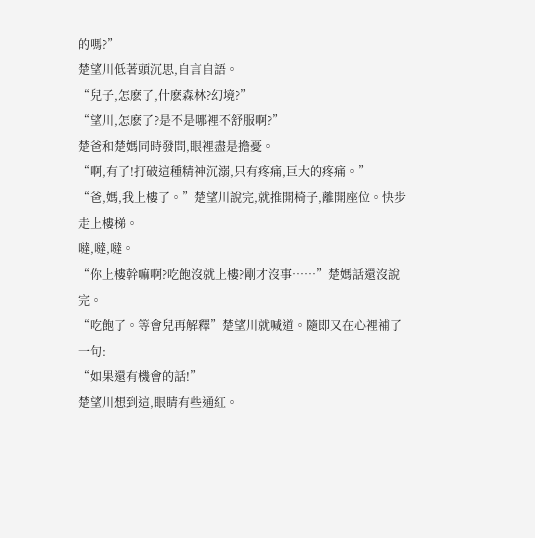的嗎?”
楚望川低著頭沉思,自言自語。
“兒子,怎麽了,什麽森林?幻境?”
“望川,怎麽了?是不是哪裡不舒服啊?”
楚爸和楚媽同時發問,眼裡盡是擔憂。
“啊,有了!打破這種精神沉溺,只有疼痛,巨大的疼痛。”
“爸,媽,我上樓了。”楚望川說完,就推開椅子,離開座位。快步走上樓梯。
噠,噠,噠。
“你上樓幹嘛啊?吃飽沒就上樓?剛才沒事……”楚媽話還沒說完。
“吃飽了。等會兒再解釋”楚望川就喊道。隨即又在心裡補了一句:
“如果還有機會的話!”
楚望川想到這,眼睛有些通紅。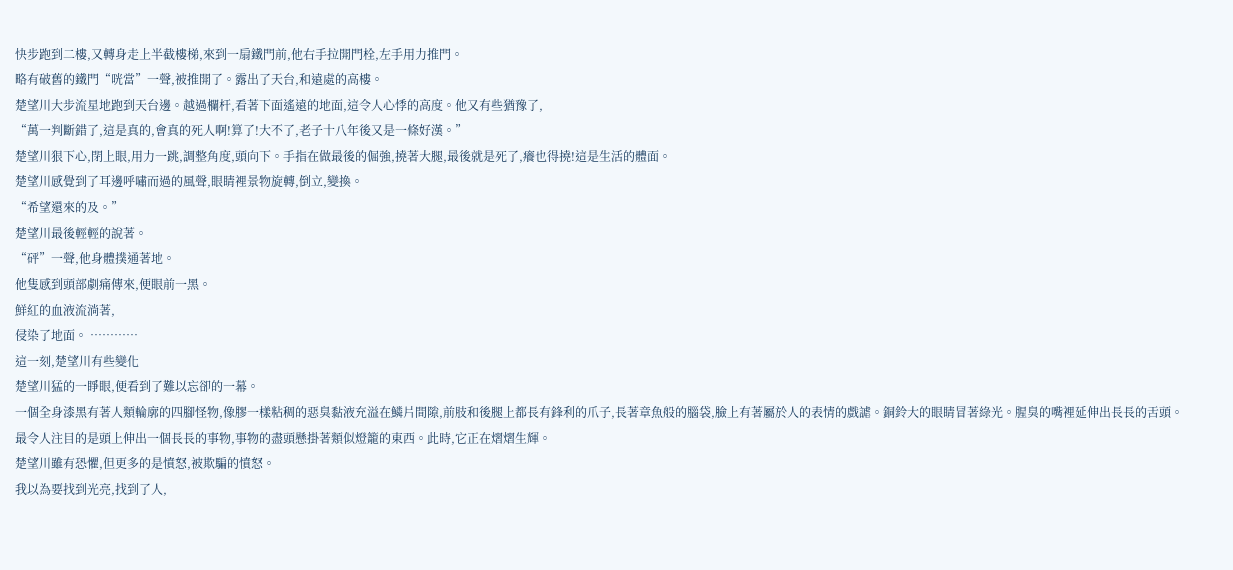快步跑到二樓,又轉身走上半截樓梯,來到一扇鐵門前,他右手拉開門栓,左手用力推門。
略有破舊的鐵門“咣當”一聲,被推開了。露出了天台,和遠處的高樓。
楚望川大步流星地跑到天台邊。越過欄杆,看著下面遙遠的地面,這令人心悸的高度。他又有些猶豫了,
“萬一判斷錯了,這是真的,會真的死人啊!算了!大不了,老子十八年後又是一條好漢。”
楚望川狠下心,閉上眼,用力一跳,調整角度,頭向下。手指在做最後的倔強,撓著大腿,最後就是死了,癢也得撓!這是生活的體面。
楚望川感覺到了耳邊呼嘯而過的風聲,眼睛裡景物旋轉,倒立,變換。
“希望還來的及。”
楚望川最後輕輕的說著。
“砰”一聲,他身體撲通著地。
他隻感到頭部劇痛傳來,便眼前一黑。
鮮紅的血液流淌著,
侵染了地面。 …………
這一刻,楚望川有些變化
楚望川猛的一睜眼,便看到了難以忘卻的一幕。
一個全身漆黑有著人類輪廓的四腳怪物,像膠一樣粘稠的惡臭黏液充溢在鱗片間隙,前肢和後腿上都長有鋒利的爪子,長著章魚般的腦袋,臉上有著屬於人的表情的戲謔。銅鈴大的眼睛冒著綠光。腥臭的嘴裡延伸出長長的舌頭。
最令人注目的是頭上伸出一個長長的事物,事物的盡頭懸掛著類似燈籠的東西。此時,它正在熠熠生輝。
楚望川雖有恐懼,但更多的是憤怒,被欺騙的憤怒。
我以為要找到光亮,找到了人,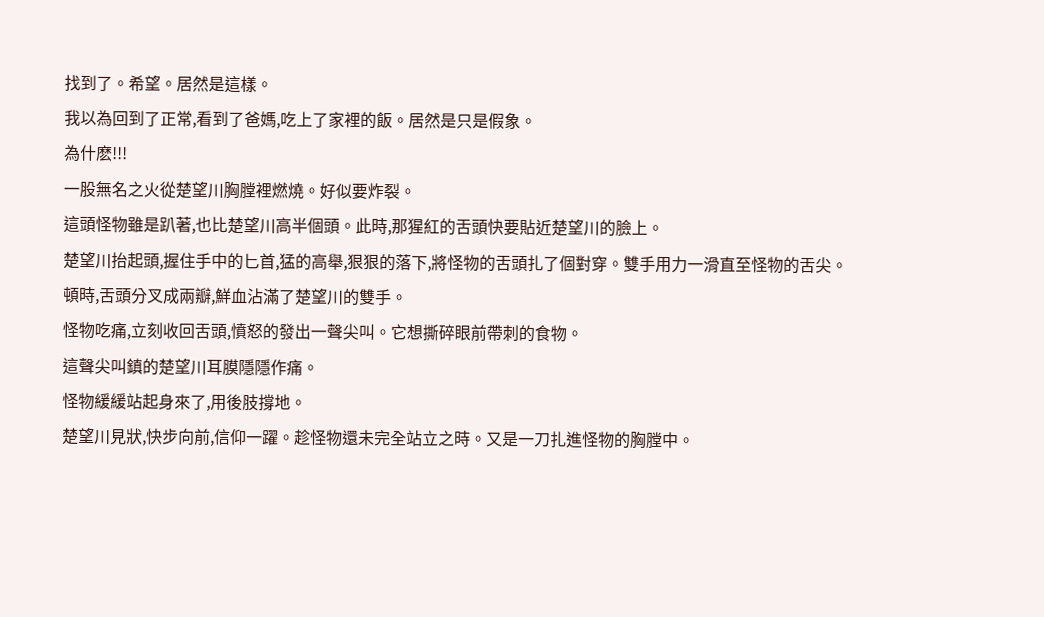找到了。希望。居然是這樣。
我以為回到了正常,看到了爸媽,吃上了家裡的飯。居然是只是假象。
為什麽!!!
一股無名之火從楚望川胸膛裡燃燒。好似要炸裂。
這頭怪物雖是趴著,也比楚望川高半個頭。此時,那猩紅的舌頭快要貼近楚望川的臉上。
楚望川抬起頭,握住手中的匕首,猛的高舉,狠狠的落下,將怪物的舌頭扎了個對穿。雙手用力一滑直至怪物的舌尖。
頓時,舌頭分叉成兩瓣,鮮血沾滿了楚望川的雙手。
怪物吃痛,立刻收回舌頭,憤怒的發出一聲尖叫。它想撕碎眼前帶刺的食物。
這聲尖叫鎮的楚望川耳膜隱隱作痛。
怪物緩緩站起身來了,用後肢撐地。
楚望川見狀,快步向前,信仰一躍。趁怪物還未完全站立之時。又是一刀扎進怪物的胸膛中。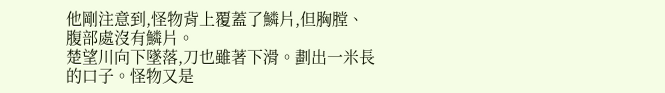他剛注意到,怪物背上覆蓋了鱗片,但胸膛、腹部處沒有鱗片。
楚望川向下墜落,刀也雖著下滑。劃出一米長的口子。怪物又是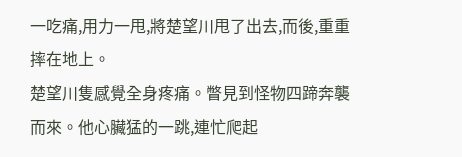一吃痛,用力一甩,將楚望川甩了出去,而後,重重摔在地上。
楚望川隻感覺全身疼痛。瞥見到怪物四蹄奔襲而來。他心臟猛的一跳,連忙爬起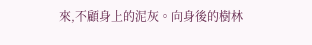來,不顧身上的泥灰。向身後的樹林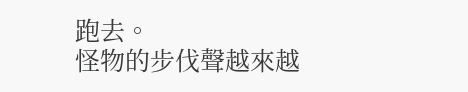跑去。
怪物的步伐聲越來越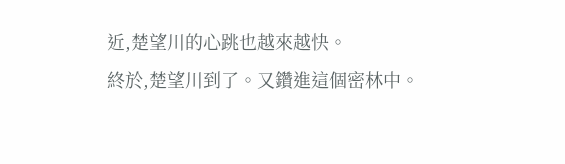近,楚望川的心跳也越來越快。
終於,楚望川到了。又鑽進這個密林中。